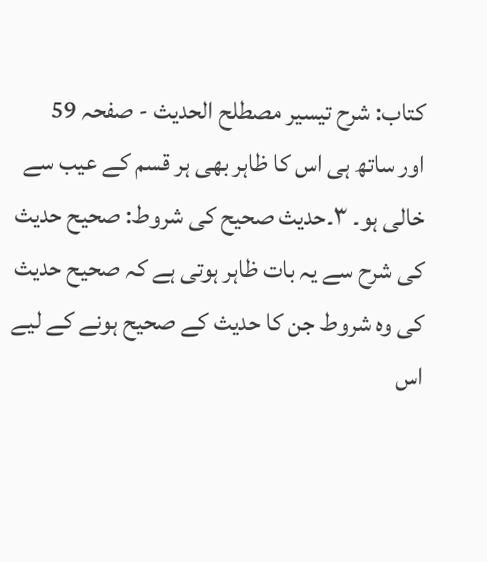کتاب: شرح تیسیر مصطلح الحدیث - صفحہ 59
اور ساتھ ہی اس کا ظاہر بھی ہر قسم کے عیب سے خالی ہو۔ ۳۔حدیث صحیح کی شروط: صحیح حدیث کی شرح سے یہ بات ظاہر ہوتی ہے کہ صحیح حدیث کی وہ شروط جن کا حدیث کے صحیح ہونے کے لیے اس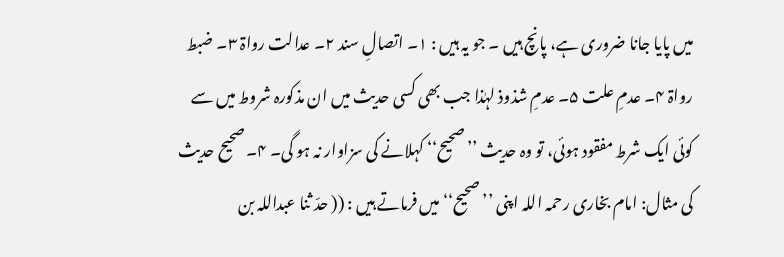میں پایا جانا ضروری ہے، پانچ ہیں ۔ جو یہ ہیں : ۱۔ اتصالِ سند ۲۔ عدالت رواۃ ۳۔ ضبط رواۃ ۴۔ عدمِ علت ۵۔ عدمِ شذوذ لہٰذا جب بھی کسی حدیث میں ان مذکورہ شروط میں سے کوئی ایک شرط مفقود ہوئی، تو وہ حدیث ’’صحیح‘‘ کہلانے کی سزاوار نہ ہو گی۔ ۴۔ صحیح حدیث کی مثال: امام بخاری رحمہ اللہ اپنی ’’صحیح‘‘ میں فرماتے ہیں : (( حدّ ثنا عبداللہ بن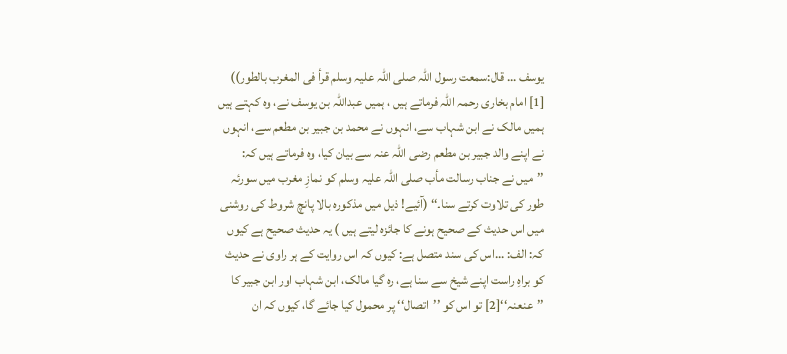یوسف … قال:سمعت رسول اللّٰہ صلی اللّٰہ علیہ وسلم قرأ فی المغرب بالطور)) [1] امام بخاری رحمہ اللہ فرماتے ہیں ، ہمیں عبداللہ بن یوسف نے، وہ کہتے ہیں ہمیں مالک نے ابن شہاب سے، انہوں نے محمد بن جبیر بن مطعم سے، انہوں نے اپنے والد جبیر بن مطعم رضی اللہ عنہ سے بیان کیا، وہ فرماتے ہیں کہ: ’’میں نے جناب رسالت مأب صلی اللہ علیہ وسلم کو نمازِ مغرب میں سورئہ طور کی تلاوت کرتے سنا۔‘‘ (آئیے! ذیل میں مذکورہ بالا پانچ شروط کی روشنی میں اس حدیث کے صحیح ہونے کا جائزہ لیتے ہیں ) یہ حدیث صحیح ہے کیوں کہ: الف: …اس کی سند متصل ہے: کیوں کہ اس روایت کے ہر راوی نے حدیث کو براہِ راست اپنے شیخ سے سنا ہے، رہ گیا مالک، ابن شہاب اور ابن جبیر کا ’’عنعنہ‘‘[2] تو اس کو ’’اتصال‘‘ پر محمول کیا جائے گا، کیوں کہ ان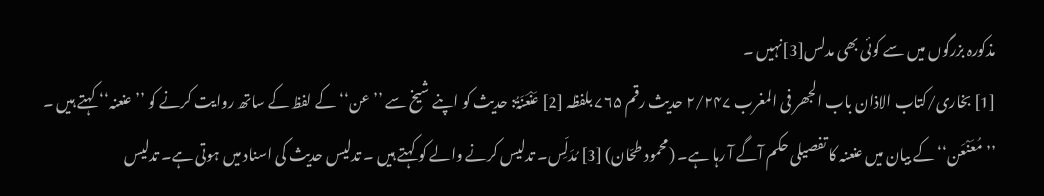مذکورہ بزرگوں میں سے کوئی بھی مدلس[3]نہیں ۔
[1] بخاری/کتاب الاذان باب الجھر فی المغرب ۲/۲۴۷ حدیث رقم ۷۶۵ بلفظہ [2] عَنْعَنَۃُ: حدیث کو اپنے شیخ سے ’’عن‘‘ کے لفظ کے ساتھ روایت کرنے کو ’’عنعنہ‘‘ کہتے ہیں ۔ ’’مُعَنْعَن‘‘ کے بیان میں عنعنہ کا تفصیلی حکم آگے آ رہا ہے۔ (محمود طحّان) [3] مُدَلِّس۔ تدلیس کرنے والے کو کہتے ہیں ۔ تدلیس حدیث کی اسناد میں ہوتی ہے۔ تدلیس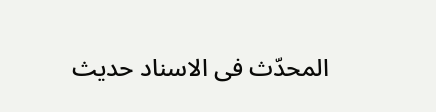المحدّث فی الاسناد حدیث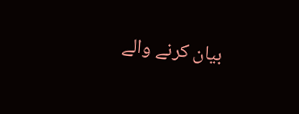بیان کرنے والے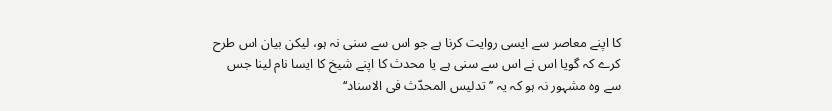کا اپنے معاصر سے ایسی روایت کرنا ہے جو اس سے سنی نہ ہو، لیکن بیان اس طرح کرے کہ گویا اس نے اس سے سنی ہے یا محدث کا اپنے شیخ کا ایسا نام لینا جس سے وہ مشہور نہ ہو کہ یہ ’’تدلیس المحدّث فی الاسناد‘‘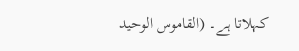کہلاتا ہے۔ (القاموس الوحید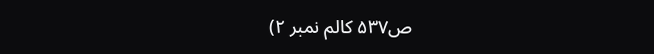ص۵۳۷ کالم نمبر ۲)